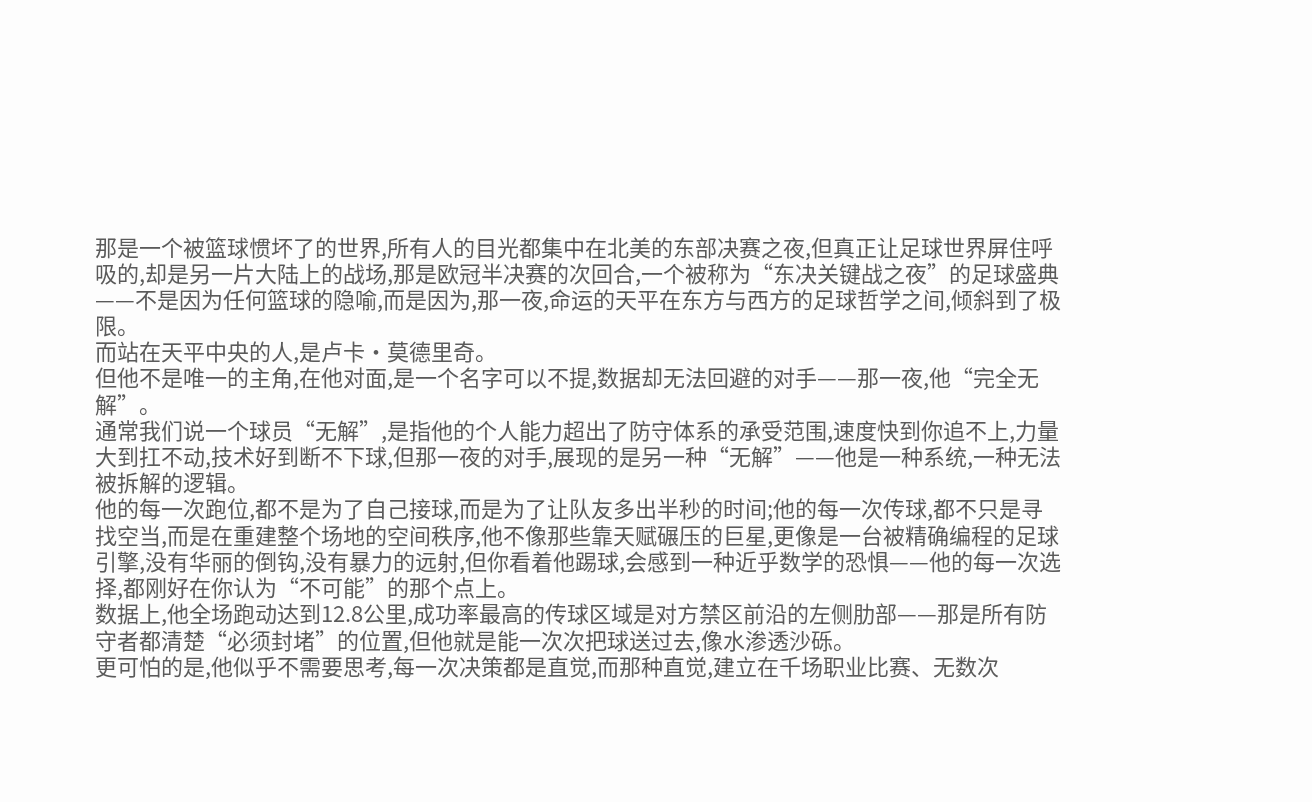那是一个被篮球惯坏了的世界,所有人的目光都集中在北美的东部决赛之夜,但真正让足球世界屏住呼吸的,却是另一片大陆上的战场,那是欧冠半决赛的次回合,一个被称为“东决关键战之夜”的足球盛典——不是因为任何篮球的隐喻,而是因为,那一夜,命运的天平在东方与西方的足球哲学之间,倾斜到了极限。
而站在天平中央的人,是卢卡·莫德里奇。
但他不是唯一的主角,在他对面,是一个名字可以不提,数据却无法回避的对手——那一夜,他“完全无解”。
通常我们说一个球员“无解”,是指他的个人能力超出了防守体系的承受范围,速度快到你追不上,力量大到扛不动,技术好到断不下球,但那一夜的对手,展现的是另一种“无解”——他是一种系统,一种无法被拆解的逻辑。
他的每一次跑位,都不是为了自己接球,而是为了让队友多出半秒的时间;他的每一次传球,都不只是寻找空当,而是在重建整个场地的空间秩序,他不像那些靠天赋碾压的巨星,更像是一台被精确编程的足球引擎,没有华丽的倒钩,没有暴力的远射,但你看着他踢球,会感到一种近乎数学的恐惧——他的每一次选择,都刚好在你认为“不可能”的那个点上。
数据上,他全场跑动达到12.8公里,成功率最高的传球区域是对方禁区前沿的左侧肋部——那是所有防守者都清楚“必须封堵”的位置,但他就是能一次次把球送过去,像水渗透沙砾。
更可怕的是,他似乎不需要思考,每一次决策都是直觉,而那种直觉,建立在千场职业比赛、无数次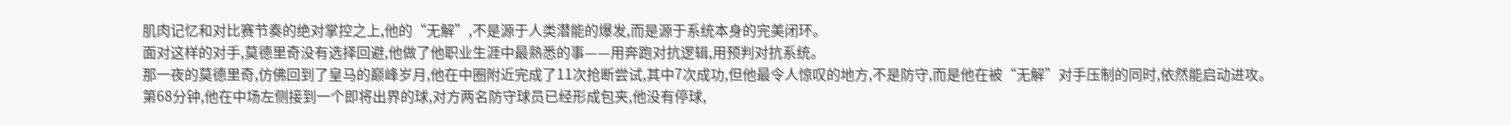肌肉记忆和对比赛节奏的绝对掌控之上,他的“无解”,不是源于人类潜能的爆发,而是源于系统本身的完美闭环。
面对这样的对手,莫德里奇没有选择回避,他做了他职业生涯中最熟悉的事——用奔跑对抗逻辑,用预判对抗系统。
那一夜的莫德里奇,仿佛回到了皇马的巅峰岁月,他在中圈附近完成了11次抢断尝试,其中7次成功,但他最令人惊叹的地方,不是防守,而是他在被“无解”对手压制的同时,依然能启动进攻。
第68分钟,他在中场左侧接到一个即将出界的球,对方两名防守球员已经形成包夹,他没有停球,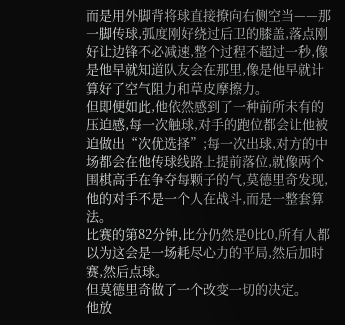而是用外脚背将球直接撩向右侧空当——那一脚传球,弧度刚好绕过后卫的膝盖,落点刚好让边锋不必减速,整个过程不超过一秒,像是他早就知道队友会在那里,像是他早就计算好了空气阻力和草皮摩擦力。
但即便如此,他依然感到了一种前所未有的压迫感,每一次触球,对手的跑位都会让他被迫做出“次优选择”;每一次出球,对方的中场都会在他传球线路上提前落位,就像两个围棋高手在争夺每颗子的气,莫德里奇发现,他的对手不是一个人在战斗,而是一整套算法。
比赛的第82分钟,比分仍然是0比0,所有人都以为这会是一场耗尽心力的平局,然后加时赛,然后点球。
但莫德里奇做了一个改变一切的决定。
他放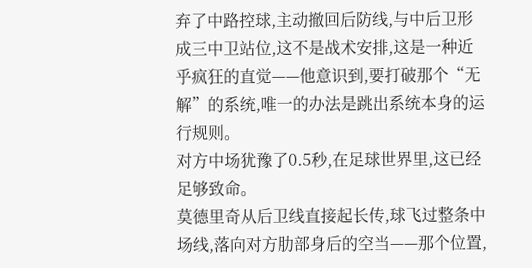弃了中路控球,主动撤回后防线,与中后卫形成三中卫站位,这不是战术安排,这是一种近乎疯狂的直觉——他意识到,要打破那个“无解”的系统,唯一的办法是跳出系统本身的运行规则。
对方中场犹豫了0.5秒,在足球世界里,这已经足够致命。
莫德里奇从后卫线直接起长传,球飞过整条中场线,落向对方肋部身后的空当——那个位置,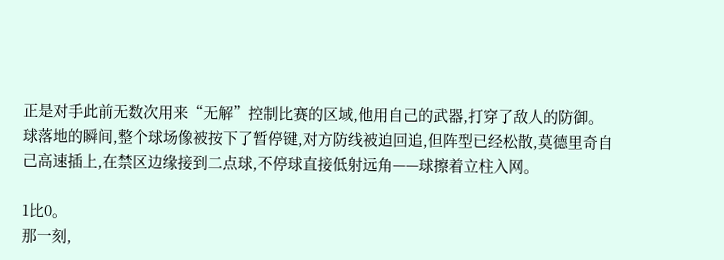正是对手此前无数次用来“无解”控制比赛的区域,他用自己的武器,打穿了敌人的防御。
球落地的瞬间,整个球场像被按下了暂停键,对方防线被迫回追,但阵型已经松散,莫德里奇自己高速插上,在禁区边缘接到二点球,不停球直接低射远角——球擦着立柱入网。

1比0。
那一刻,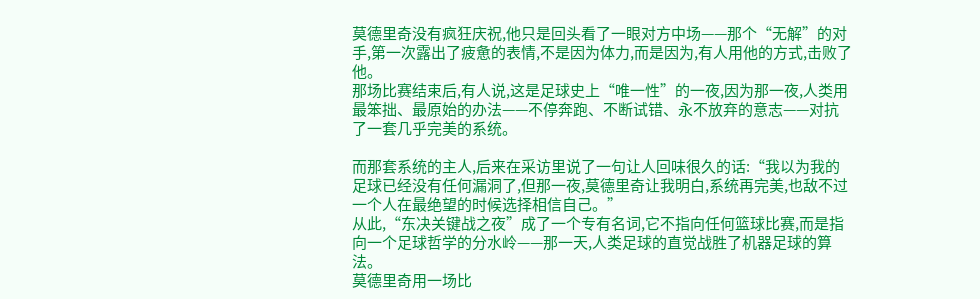莫德里奇没有疯狂庆祝,他只是回头看了一眼对方中场——那个“无解”的对手,第一次露出了疲惫的表情,不是因为体力,而是因为,有人用他的方式,击败了他。
那场比赛结束后,有人说,这是足球史上“唯一性”的一夜,因为那一夜,人类用最笨拙、最原始的办法——不停奔跑、不断试错、永不放弃的意志——对抗了一套几乎完美的系统。

而那套系统的主人,后来在采访里说了一句让人回味很久的话:“我以为我的足球已经没有任何漏洞了,但那一夜,莫德里奇让我明白,系统再完美,也敌不过一个人在最绝望的时候选择相信自己。”
从此,“东决关键战之夜”成了一个专有名词,它不指向任何篮球比赛,而是指向一个足球哲学的分水岭——那一天,人类足球的直觉战胜了机器足球的算法。
莫德里奇用一场比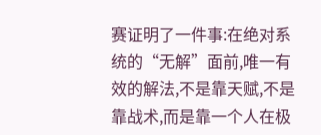赛证明了一件事:在绝对系统的“无解”面前,唯一有效的解法,不是靠天赋,不是靠战术,而是靠一个人在极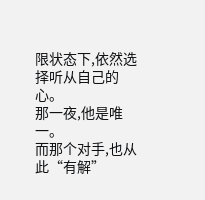限状态下,依然选择听从自己的心。
那一夜,他是唯一。
而那个对手,也从此“有解”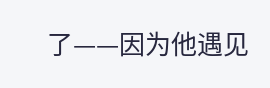了——因为他遇见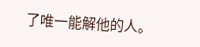了唯一能解他的人。